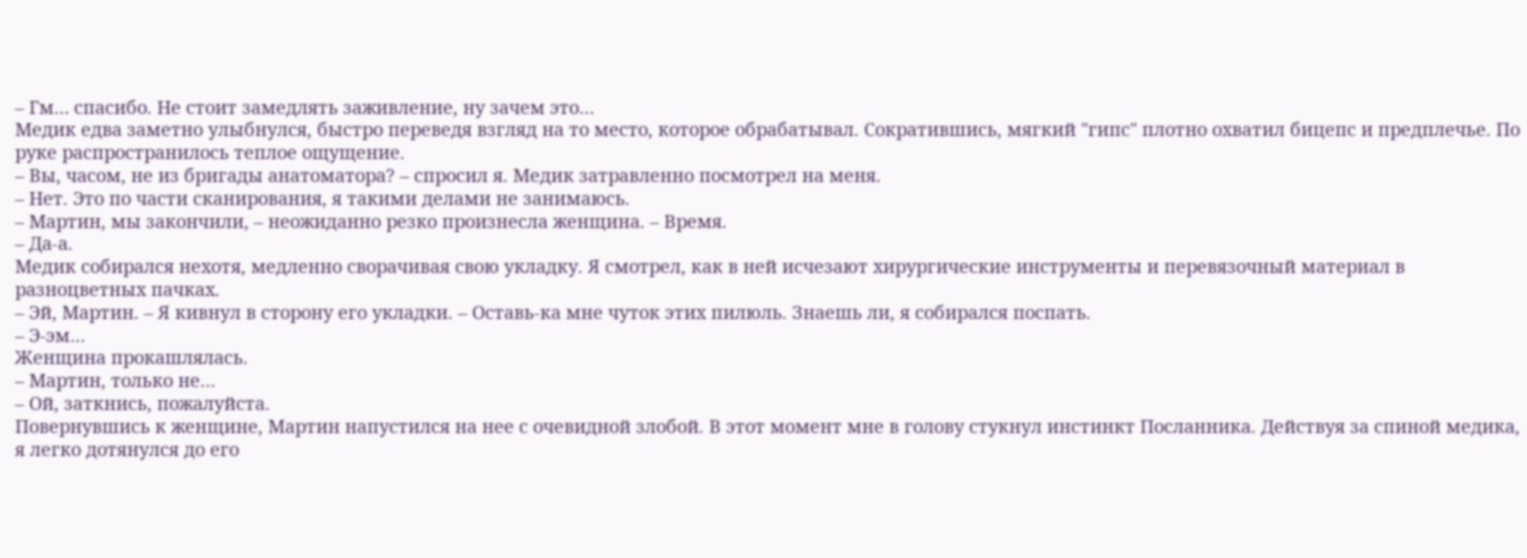– Гм… спасибо. Не стоит замедлять заживление, ну зачем это…
Медик едва заметно улыбнулся, быстро переведя взгляд на то место, которое обрабатывал. Сократившись, мягкий "гипс" плотно охватил бицепс и предплечье. По руке распространилось теплое ощущение.
– Вы, часом, не из бригады анатоматора? – спросил я. Медик затравленно посмотрел на меня.
– Нет. Это по части сканирования, я такими делами не занимаюсь.
– Мартин, мы закончили, – неожиданно резко произнесла женщина. – Время.
– Да-а.
Медик собирался нехотя, медленно сворачивая свою укладку. Я смотрел, как в ней исчезают хирургические инструменты и перевязочный материал в разноцветных пачках.
– Эй, Мартин. – Я кивнул в сторону его укладки. – Оставь-ка мне чуток этих пилюль. Знаешь ли, я собирался поспать.
– Э-эм…
Женщина прокашлялась.
– Мартин, только не…
– Ой, заткнись, пожалуйста.
Повернувшись к женщине, Мартин напустился на нее с очевидной злобой. В этот момент мне в голову стукнул инстинкт Посланника. Действуя за спиной медика, я легко дотянулся до его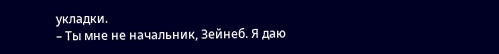укладки.
– Ты мне не начальник, Зейнеб. Я даю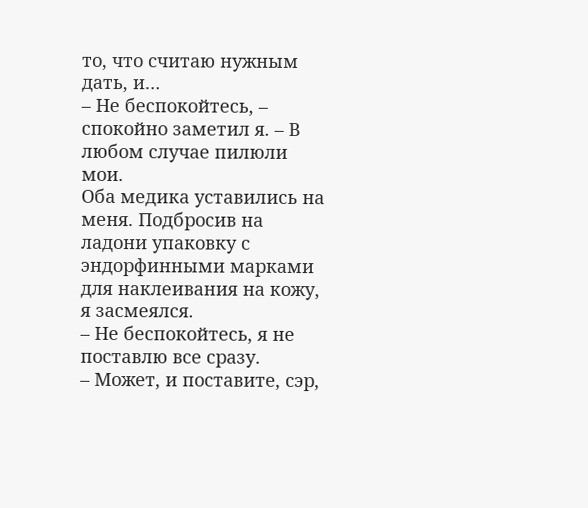то, что считаю нужным дать, и…
– Не беспокойтесь, – спокойно заметил я. – В любом случае пилюли мои.
Оба медика уставились на меня. Подбросив на ладони упаковку с эндорфинными марками для наклеивания на кожу, я засмеялся.
– Не беспокойтесь, я не поставлю все сразу.
– Может, и поставите, сэр,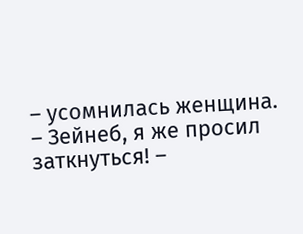– усомнилась женщина.
– Зейнеб, я же просил заткнуться! –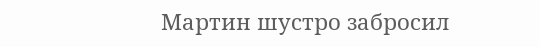Мартин шустро забросил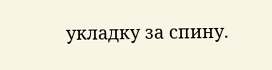укладку за спину.